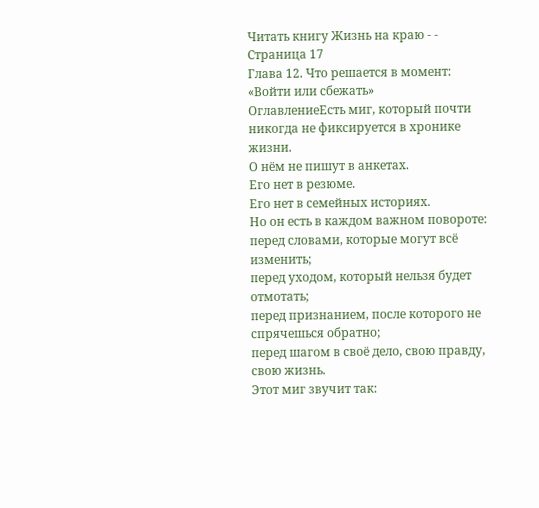Читать книгу Жизнь на краю - - Страница 17
Глава 12. Что решается в момент: «Войти или сбежать»
ОглавлениеЕсть миг, который почти никогда не фиксируется в хронике жизни.
О нём не пишут в анкетах.
Его нет в резюме.
Его нет в семейных историях.
Но он есть в каждом важном повороте:
перед словами, которые могут всё изменить;
перед уходом, который нельзя будет отмотать;
перед признанием, после которого не спрячешься обратно;
перед шагом в своё дело, свою правду, свою жизнь.
Этот миг звучит так: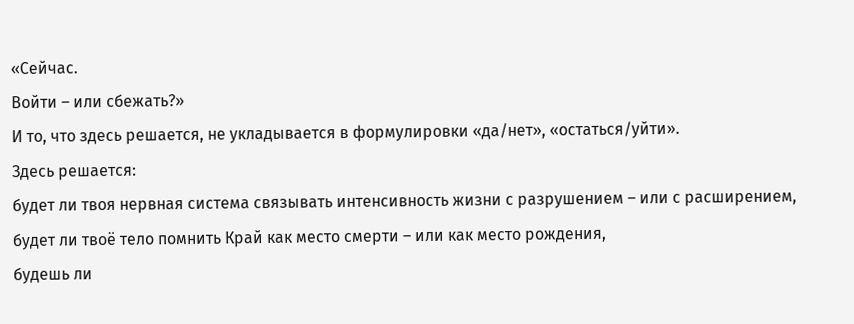«Сейчас.
Войти – или сбежать?»
И то, что здесь решается, не укладывается в формулировки «да/нет», «остаться/уйти».
Здесь решается:
будет ли твоя нервная система связывать интенсивность жизни с разрушением – или с расширением,
будет ли твоё тело помнить Край как место смерти – или как место рождения,
будешь ли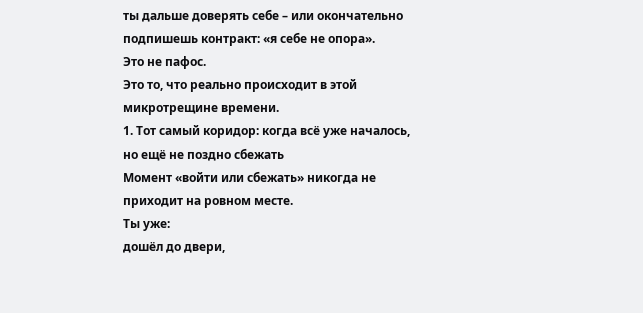ты дальше доверять себе – или окончательно подпишешь контракт: «я себе не опора».
Это не пафос.
Это то, что реально происходит в этой микротрещине времени.
1. Тот самый коридор: когда всё уже началось, но ещё не поздно сбежать
Момент «войти или сбежать» никогда не приходит на ровном месте.
Ты уже:
дошёл до двери,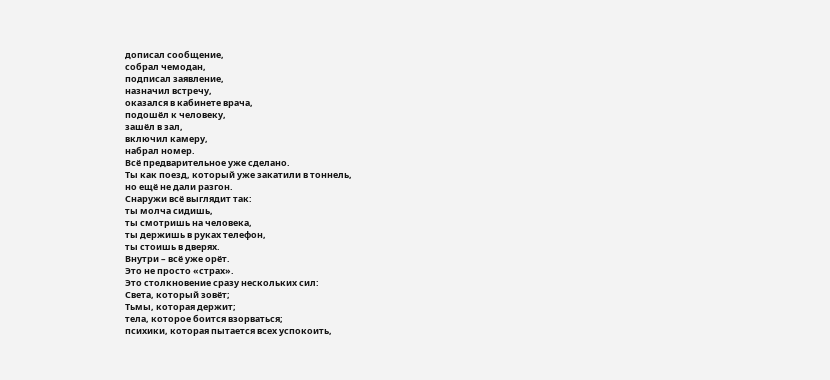дописал сообщение,
собрал чемодан,
подписал заявление,
назначил встречу,
оказался в кабинете врача,
подошёл к человеку,
зашёл в зал,
включил камеру,
набрал номер.
Всё предварительное уже сделано.
Ты как поезд, который уже закатили в тоннель,
но ещё не дали разгон.
Снаружи всё выглядит так:
ты молча сидишь,
ты смотришь на человека,
ты держишь в руках телефон,
ты стоишь в дверях.
Внутри – всё уже орёт.
Это не просто «страх».
Это столкновение сразу нескольких сил:
Света, который зовёт;
Тьмы, которая держит;
тела, которое боится взорваться;
психики, которая пытается всех успокоить,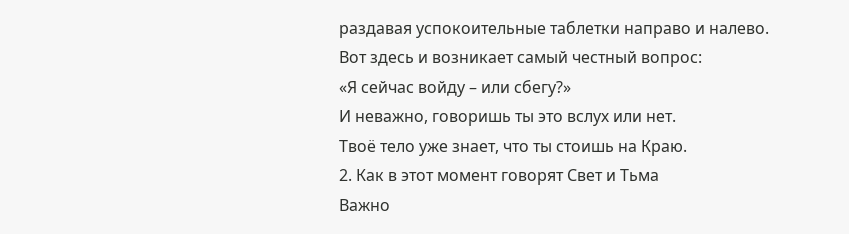раздавая успокоительные таблетки направо и налево.
Вот здесь и возникает самый честный вопрос:
«Я сейчас войду – или сбегу?»
И неважно, говоришь ты это вслух или нет.
Твоё тело уже знает, что ты стоишь на Краю.
2. Как в этот момент говорят Свет и Тьма
Важно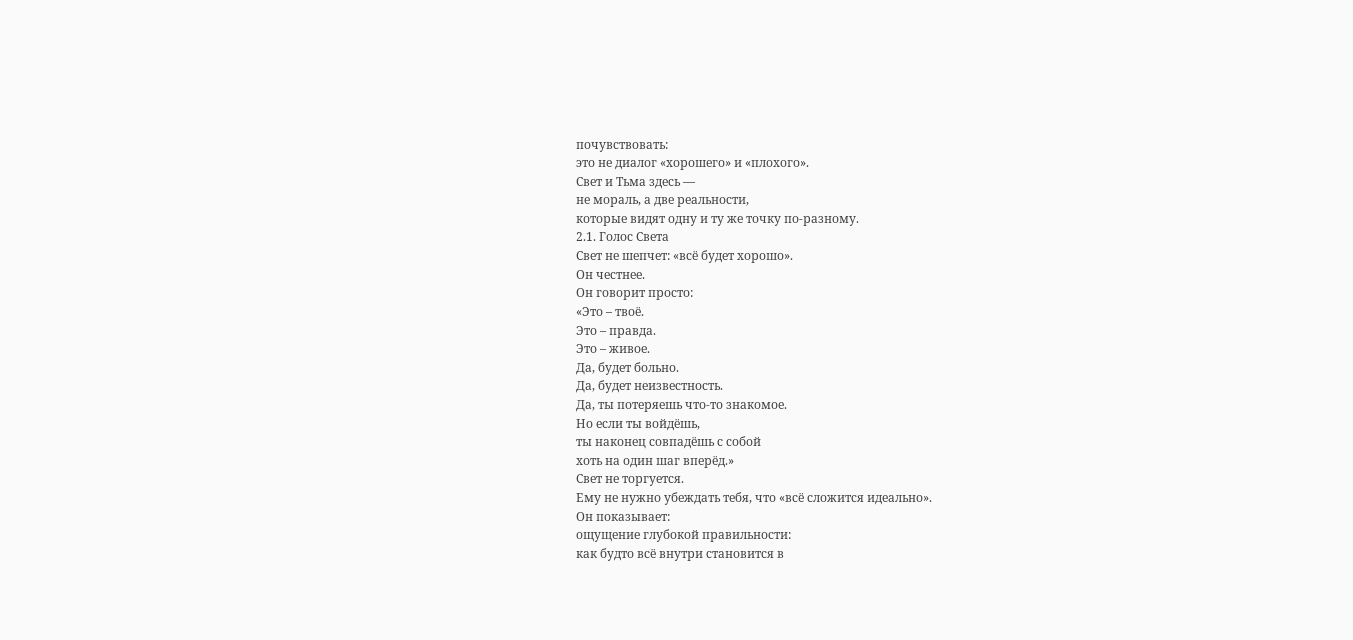почувствовать:
это не диалог «хорошего» и «плохого».
Свет и Тьма здесь —
не мораль, а две реальности,
которые видят одну и ту же точку по-разному.
2.1. Голос Света
Свет не шепчет: «всё будет хорошо».
Он честнее.
Он говорит просто:
«Это – твоё.
Это – правда.
Это – живое.
Да, будет больно.
Да, будет неизвестность.
Да, ты потеряешь что-то знакомое.
Но если ты войдёшь,
ты наконец совпадёшь с собой
хоть на один шаг вперёд.»
Свет не торгуется.
Ему не нужно убеждать тебя, что «всё сложится идеально».
Он показывает:
ощущение глубокой правильности:
как будто всё внутри становится в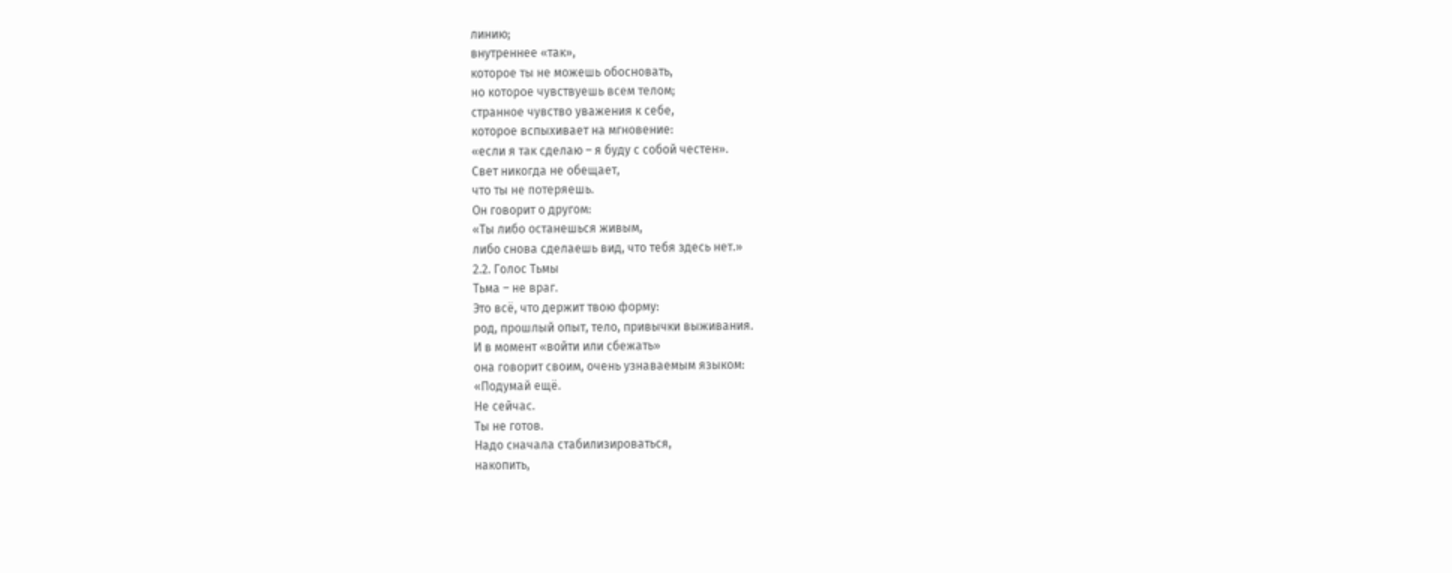линию;
внутреннее «так»,
которое ты не можешь обосновать,
но которое чувствуешь всем телом;
странное чувство уважения к себе,
которое вспыхивает на мгновение:
«если я так сделаю – я буду с собой честен».
Свет никогда не обещает,
что ты не потеряешь.
Он говорит о другом:
«Ты либо останешься живым,
либо снова сделаешь вид, что тебя здесь нет.»
2.2. Голос Тьмы
Тьма – не враг.
Это всё, что держит твою форму:
род, прошлый опыт, тело, привычки выживания.
И в момент «войти или сбежать»
она говорит своим, очень узнаваемым языком:
«Подумай ещё.
Не сейчас.
Ты не готов.
Надо сначала стабилизироваться,
накопить,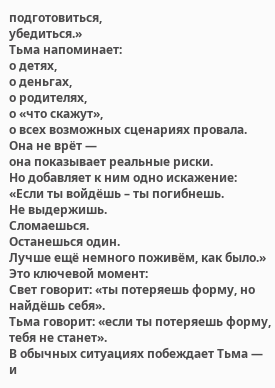подготовиться,
убедиться.»
Тьма напоминает:
о детях,
о деньгах,
о родителях,
о «что скажут»,
о всех возможных сценариях провала.
Она не врёт —
она показывает реальные риски.
Но добавляет к ним одно искажение:
«Если ты войдёшь – ты погибнешь.
Не выдержишь.
Сломаешься.
Останешься один.
Лучше ещё немного поживём, как было.»
Это ключевой момент:
Свет говорит: «ты потеряешь форму, но найдёшь себя».
Тьма говорит: «если ты потеряешь форму, тебя не станет».
В обычных ситуациях побеждает Тьма —
и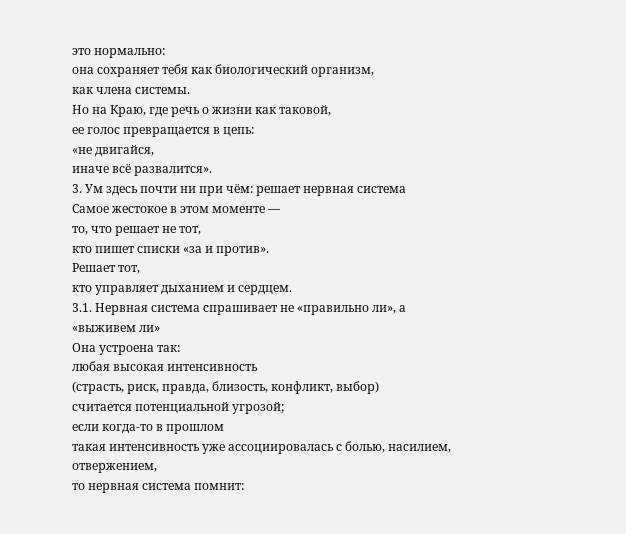это нормально:
она сохраняет тебя как биологический организм,
как члена системы.
Но на Краю, где речь о жизни как таковой,
ее голос превращается в цепь:
«не двигайся,
иначе всё развалится».
3. Ум здесь почти ни при чём: решает нервная система
Самое жестокое в этом моменте —
то, что решает не тот,
кто пишет списки «за и против».
Решает тот,
кто управляет дыханием и сердцем.
3.1. Нервная система спрашивает не «правильно ли», а «выживем ли»
Она устроена так:
любая высокая интенсивность
(страсть, риск, правда, близость, конфликт, выбор)
считается потенциальной угрозой;
если когда-то в прошлом
такая интенсивность уже ассоциировалась с болью, насилием, отвержением,
то нервная система помнит: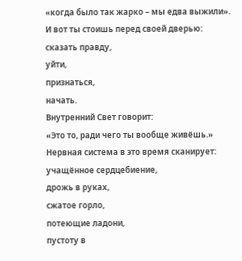«когда было так жарко – мы едва выжили».
И вот ты стоишь перед своей дверью:
сказать правду,
уйти,
признаться,
начать.
Внутренний Свет говорит:
«Это то, ради чего ты вообще живёшь.»
Нервная система в это время сканирует:
учащённое сердцебиение,
дрожь в руках,
сжатое горло,
потеющие ладони,
пустоту в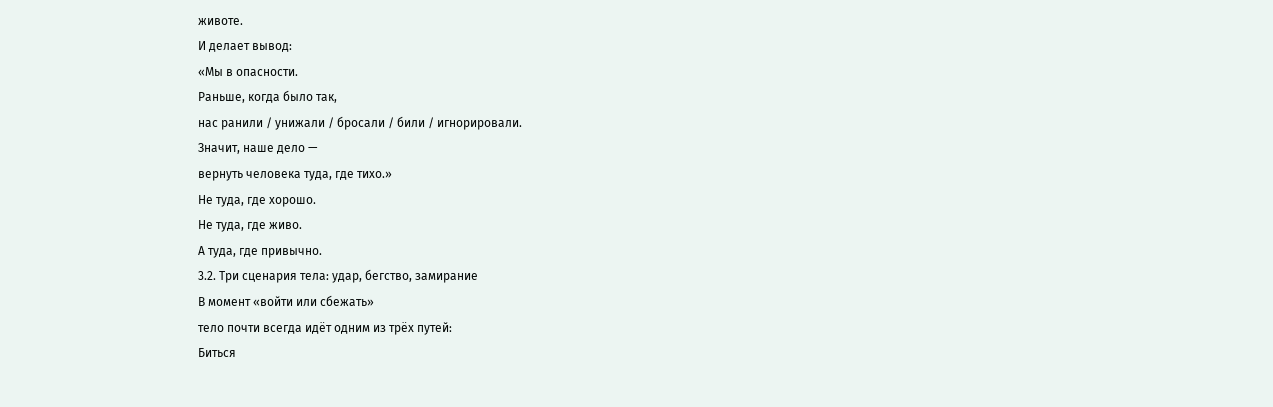животе.
И делает вывод:
«Мы в опасности.
Раньше, когда было так,
нас ранили / унижали / бросали / били / игнорировали.
Значит, наше дело —
вернуть человека туда, где тихо.»
Не туда, где хорошо.
Не туда, где живо.
А туда, где привычно.
3.2. Три сценария тела: удар, бегство, замирание
В момент «войти или сбежать»
тело почти всегда идёт одним из трёх путей:
Биться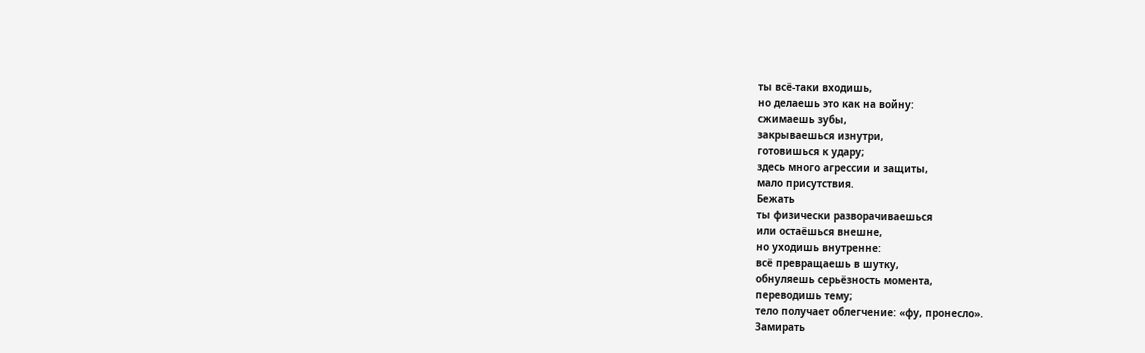ты всё-таки входишь,
но делаешь это как на войну:
сжимаешь зубы,
закрываешься изнутри,
готовишься к удару;
здесь много агрессии и защиты,
мало присутствия.
Бежать
ты физически разворачиваешься
или остаёшься внешне,
но уходишь внутренне:
всё превращаешь в шутку,
обнуляешь серьёзность момента,
переводишь тему;
тело получает облегчение: «фу, пронесло».
Замирать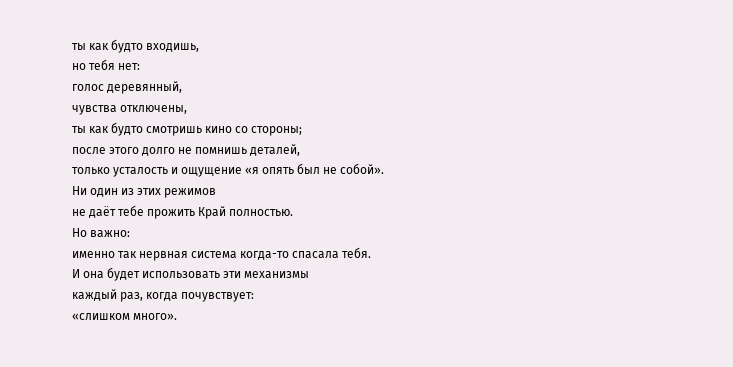ты как будто входишь,
но тебя нет:
голос деревянный,
чувства отключены,
ты как будто смотришь кино со стороны;
после этого долго не помнишь деталей,
только усталость и ощущение «я опять был не собой».
Ни один из этих режимов
не даёт тебе прожить Край полностью.
Но важно:
именно так нервная система когда-то спасала тебя.
И она будет использовать эти механизмы
каждый раз, когда почувствует:
«слишком много».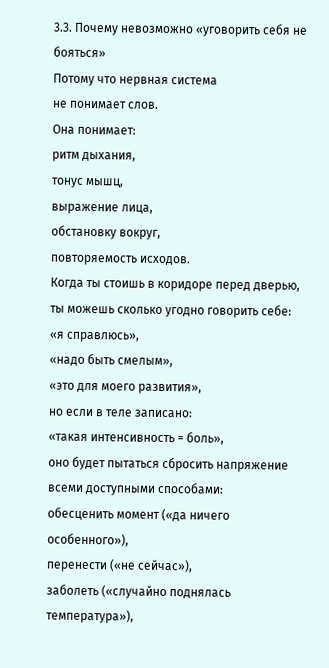3.3. Почему невозможно «уговорить себя не бояться»
Потому что нервная система
не понимает слов.
Она понимает:
ритм дыхания,
тонус мышц,
выражение лица,
обстановку вокруг,
повторяемость исходов.
Когда ты стоишь в коридоре перед дверью,
ты можешь сколько угодно говорить себе:
«я справлюсь»,
«надо быть смелым»,
«это для моего развития»,
но если в теле записано:
«такая интенсивность = боль»,
оно будет пытаться сбросить напряжение
всеми доступными способами:
обесценить момент («да ничего особенного»),
перенести («не сейчас»),
заболеть («случайно поднялась температура»),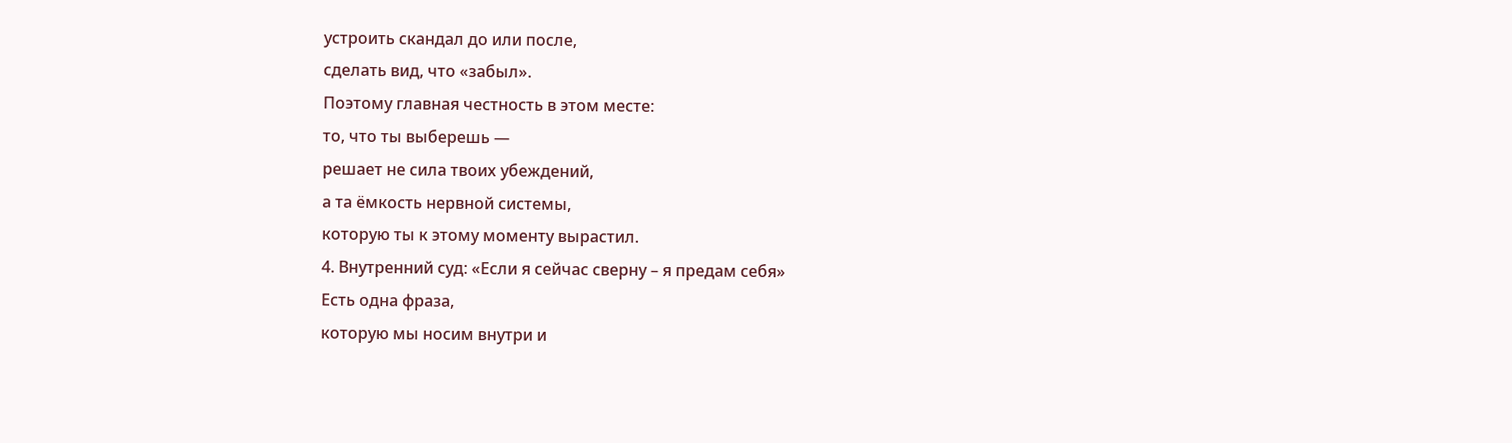устроить скандал до или после,
сделать вид, что «забыл».
Поэтому главная честность в этом месте:
то, что ты выберешь —
решает не сила твоих убеждений,
а та ёмкость нервной системы,
которую ты к этому моменту вырастил.
4. Внутренний суд: «Если я сейчас сверну – я предам себя»
Есть одна фраза,
которую мы носим внутри и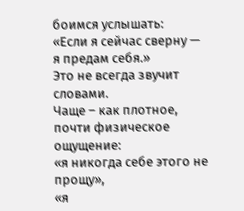боимся услышать:
«Если я сейчас сверну —
я предам себя.»
Это не всегда звучит словами.
Чаще – как плотное,
почти физическое ощущение:
«я никогда себе этого не прощу»,
«я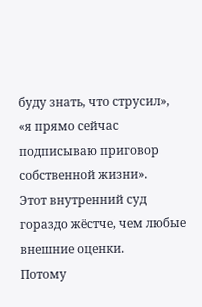буду знать, что струсил»,
«я прямо сейчас подписываю приговор
собственной жизни».
Этот внутренний суд
гораздо жёстче, чем любые внешние оценки.
Потому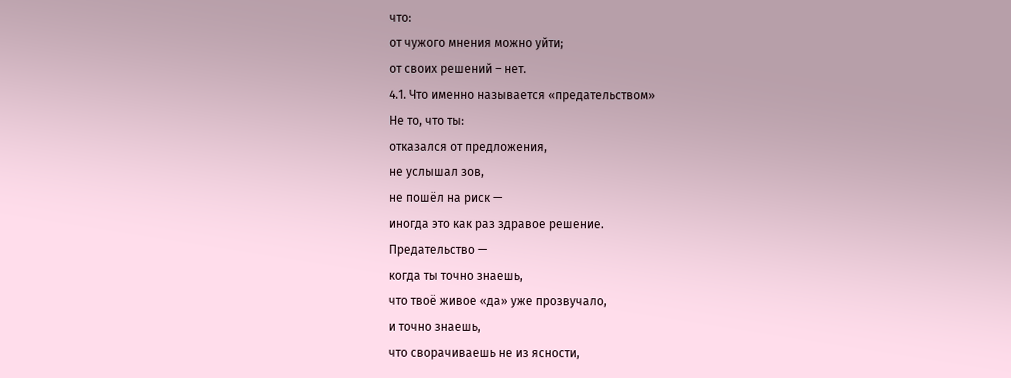что:
от чужого мнения можно уйти;
от своих решений – нет.
4.1. Что именно называется «предательством»
Не то, что ты:
отказался от предложения,
не услышал зов,
не пошёл на риск —
иногда это как раз здравое решение.
Предательство —
когда ты точно знаешь,
что твоё живое «да» уже прозвучало,
и точно знаешь,
что сворачиваешь не из ясности,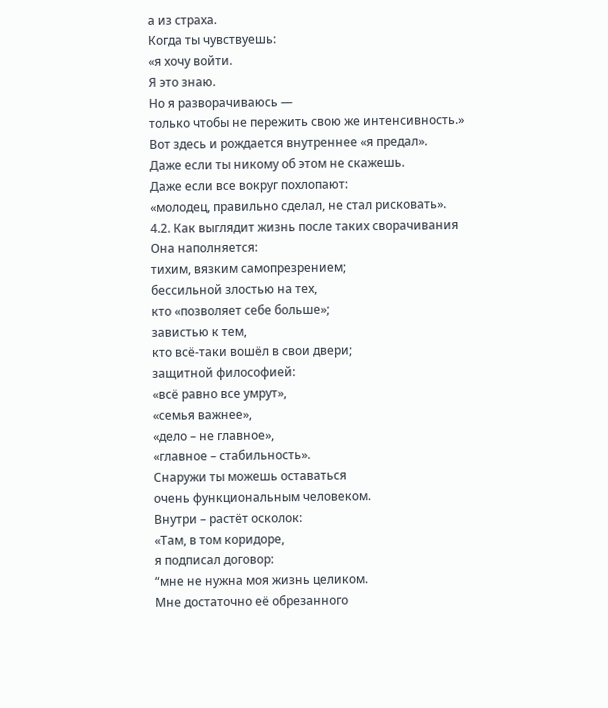а из страха.
Когда ты чувствуешь:
«я хочу войти.
Я это знаю.
Но я разворачиваюсь —
только чтобы не пережить свою же интенсивность.»
Вот здесь и рождается внутреннее «я предал».
Даже если ты никому об этом не скажешь.
Даже если все вокруг похлопают:
«молодец, правильно сделал, не стал рисковать».
4.2. Как выглядит жизнь после таких сворачивания
Она наполняется:
тихим, вязким самопрезрением;
бессильной злостью на тех,
кто «позволяет себе больше»;
завистью к тем,
кто всё-таки вошёл в свои двери;
защитной философией:
«всё равно все умрут»,
«семья важнее»,
«дело – не главное»,
«главное – стабильность».
Снаружи ты можешь оставаться
очень функциональным человеком.
Внутри – растёт осколок:
«Там, в том коридоре,
я подписал договор:
“мне не нужна моя жизнь целиком.
Мне достаточно её обрезанного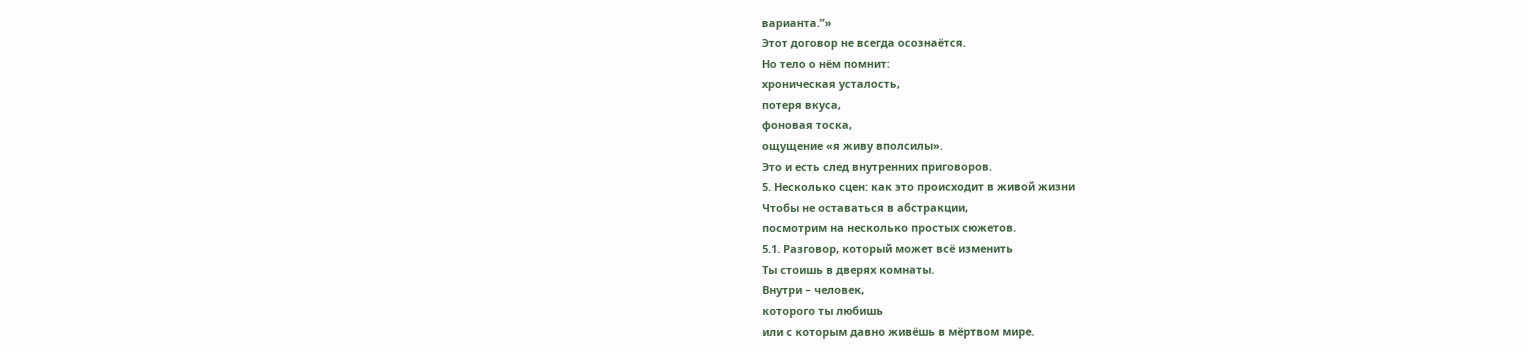варианта.”»
Этот договор не всегда осознаётся.
Но тело о нём помнит:
хроническая усталость,
потеря вкуса,
фоновая тоска,
ощущение «я живу вполсилы».
Это и есть след внутренних приговоров.
5. Несколько сцен: как это происходит в живой жизни
Чтобы не оставаться в абстракции,
посмотрим на несколько простых сюжетов.
5.1. Разговор, который может всё изменить
Ты стоишь в дверях комнаты.
Внутри – человек,
которого ты любишь
или с которым давно живёшь в мёртвом мире.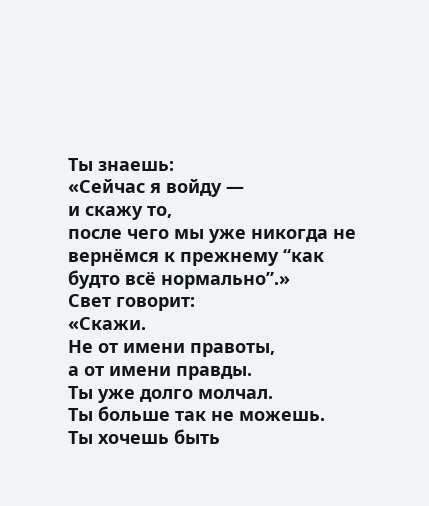Ты знаешь:
«Сейчас я войду —
и скажу то,
после чего мы уже никогда не вернёмся к прежнему “как будто всё нормально”.»
Свет говорит:
«Скажи.
Не от имени правоты,
а от имени правды.
Ты уже долго молчал.
Ты больше так не можешь.
Ты хочешь быть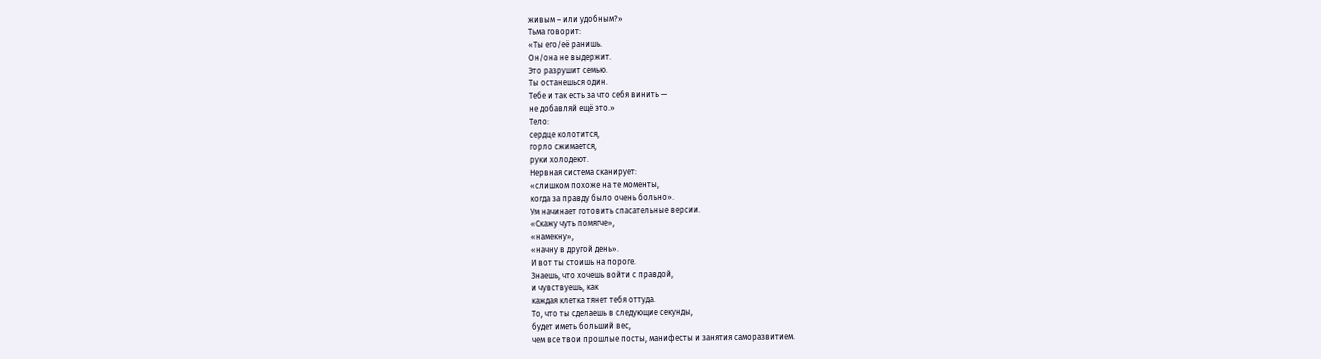живым – или удобным?»
Тьма говорит:
«Ты его/её ранишь.
Он/она не выдержит.
Это разрушит семью.
Ты останешься один.
Тебе и так есть за что себя винить —
не добавляй ещё это.»
Тело:
сердце колотится,
горло сжимается,
руки холодеют.
Нервная система сканирует:
«слишком похоже на те моменты,
когда за правду было очень больно».
Ум начинает готовить спасательные версии.
«Скажу чуть помягче»,
«намекну»,
«начну в другой день».
И вот ты стоишь на пороге.
Знаешь, что хочешь войти с правдой,
и чувствуешь, как
каждая клетка тянет тебя оттуда.
То, что ты сделаешь в следующие секунды,
будет иметь больший вес,
чем все твои прошлые посты, манифесты и занятия саморазвитием.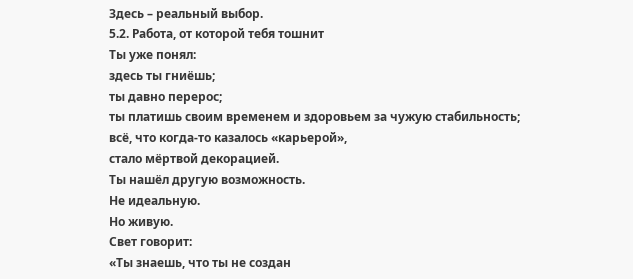Здесь – реальный выбор.
5.2. Работа, от которой тебя тошнит
Ты уже понял:
здесь ты гниёшь;
ты давно перерос;
ты платишь своим временем и здоровьем за чужую стабильность;
всё, что когда-то казалось «карьерой»,
стало мёртвой декорацией.
Ты нашёл другую возможность.
Не идеальную.
Но живую.
Свет говорит:
«Ты знаешь, что ты не создан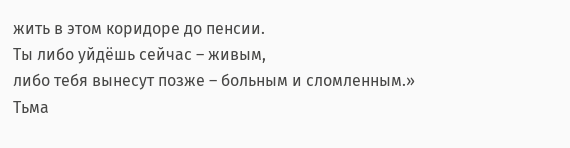жить в этом коридоре до пенсии.
Ты либо уйдёшь сейчас – живым,
либо тебя вынесут позже – больным и сломленным.»
Тьма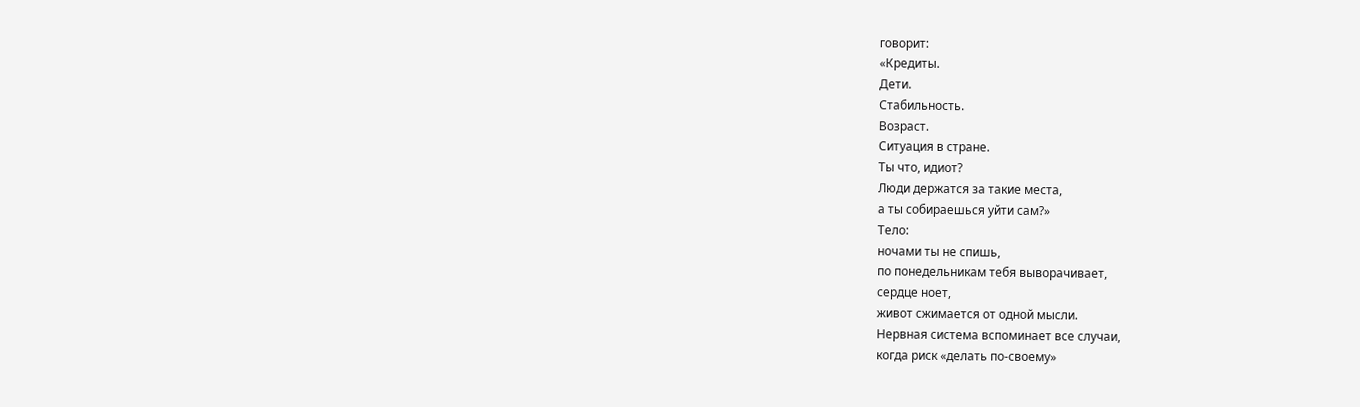говорит:
«Кредиты.
Дети.
Стабильность.
Возраст.
Ситуация в стране.
Ты что, идиот?
Люди держатся за такие места,
а ты собираешься уйти сам?»
Тело:
ночами ты не спишь,
по понедельникам тебя выворачивает,
сердце ноет,
живот сжимается от одной мысли.
Нервная система вспоминает все случаи,
когда риск «делать по-своему»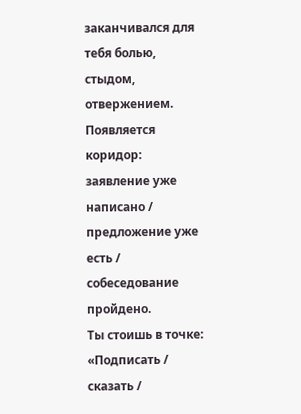заканчивался для тебя болью, стыдом, отвержением.
Появляется коридор:
заявление уже написано / предложение уже есть / собеседование пройдено.
Ты стоишь в точке:
«Подписать / сказать /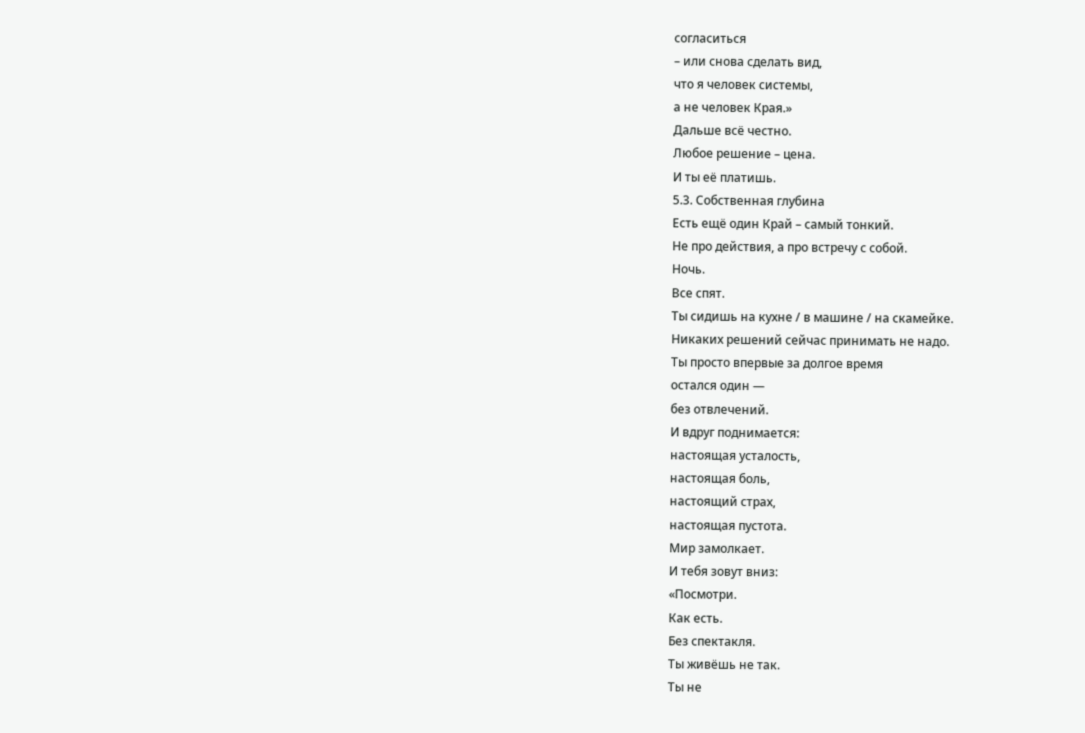согласиться
– или снова сделать вид,
что я человек системы,
а не человек Края.»
Дальше всё честно.
Любое решение – цена.
И ты её платишь.
5.3. Собственная глубина
Есть ещё один Край – самый тонкий.
Не про действия, а про встречу с собой.
Ночь.
Все спят.
Ты сидишь на кухне / в машине / на скамейке.
Никаких решений сейчас принимать не надо.
Ты просто впервые за долгое время
остался один —
без отвлечений.
И вдруг поднимается:
настоящая усталость,
настоящая боль,
настоящий страх,
настоящая пустота.
Мир замолкает.
И тебя зовут вниз:
«Посмотри.
Как есть.
Без спектакля.
Ты живёшь не так.
Ты не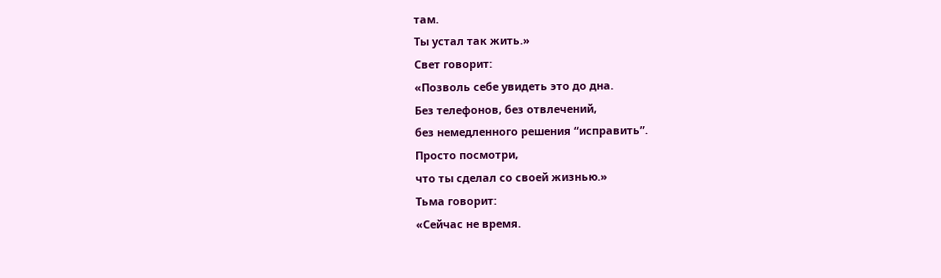там.
Ты устал так жить.»
Свет говорит:
«Позволь себе увидеть это до дна.
Без телефонов, без отвлечений,
без немедленного решения “исправить”.
Просто посмотри,
что ты сделал со своей жизнью.»
Тьма говорит:
«Сейчас не время.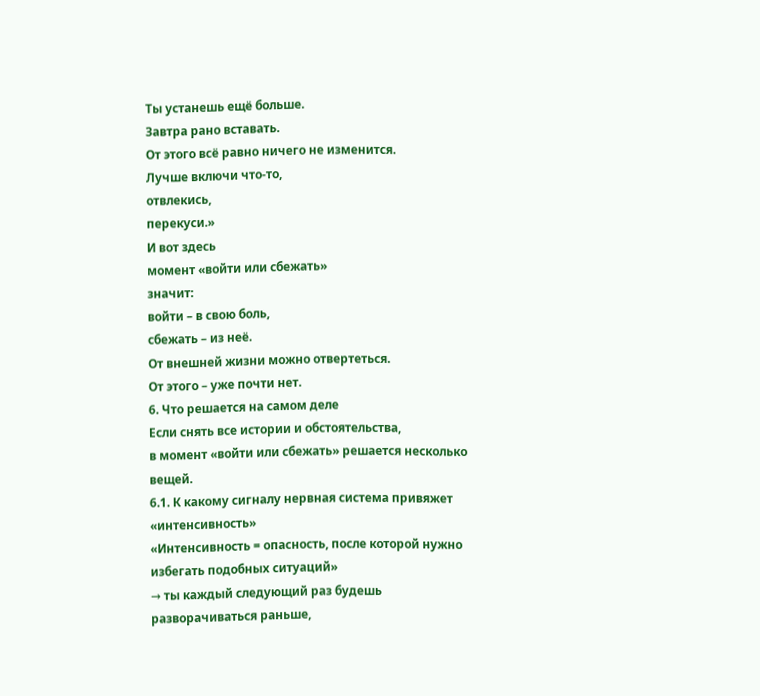Ты устанешь ещё больше.
Завтра рано вставать.
От этого всё равно ничего не изменится.
Лучше включи что-то,
отвлекись,
перекуси.»
И вот здесь
момент «войти или сбежать»
значит:
войти – в свою боль,
сбежать – из неё.
От внешней жизни можно отвертеться.
От этого – уже почти нет.
6. Что решается на самом деле
Если снять все истории и обстоятельства,
в момент «войти или сбежать» решается несколько вещей.
6.1. К какому сигналу нервная система привяжет «интенсивность»
«Интенсивность = опасность, после которой нужно избегать подобных ситуаций»
→ ты каждый следующий раз будешь разворачиваться раньше,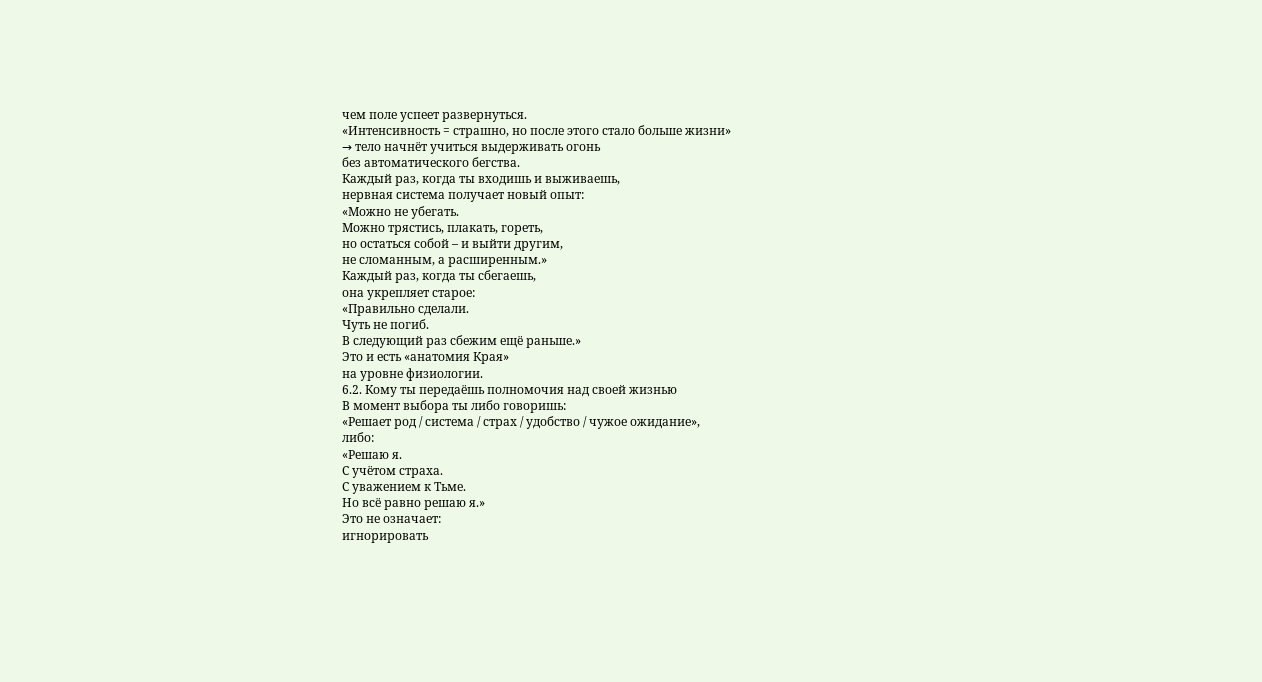чем поле успеет развернуться.
«Интенсивность = страшно, но после этого стало больше жизни»
→ тело начнёт учиться выдерживать огонь
без автоматического бегства.
Каждый раз, когда ты входишь и выживаешь,
нервная система получает новый опыт:
«Можно не убегать.
Можно трястись, плакать, гореть,
но остаться собой – и выйти другим,
не сломанным, а расширенным.»
Каждый раз, когда ты сбегаешь,
она укрепляет старое:
«Правильно сделали.
Чуть не погиб.
В следующий раз сбежим ещё раньше.»
Это и есть «анатомия Края»
на уровне физиологии.
6.2. Кому ты передаёшь полномочия над своей жизнью
В момент выбора ты либо говоришь:
«Решает род / система / страх / удобство / чужое ожидание»,
либо:
«Решаю я.
С учётом страха.
С уважением к Тьме.
Но всё равно решаю я.»
Это не означает:
игнорировать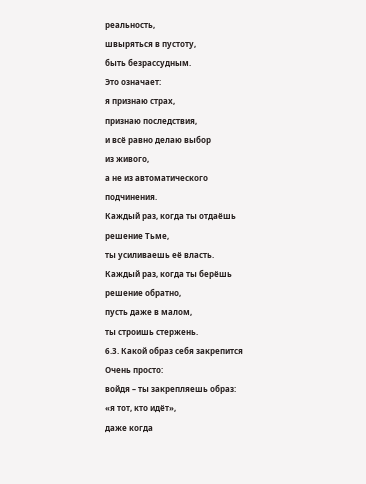реальность,
швыряться в пустоту,
быть безрассудным.
Это означает:
я признаю страх,
признаю последствия,
и всё равно делаю выбор
из живого,
а не из автоматического подчинения.
Каждый раз, когда ты отдаёшь решение Тьме,
ты усиливаешь её власть.
Каждый раз, когда ты берёшь решение обратно,
пусть даже в малом,
ты строишь стержень.
6.3. Какой образ себя закрепится
Очень просто:
войдя – ты закрепляешь образ:
«я тот, кто идёт»,
даже когда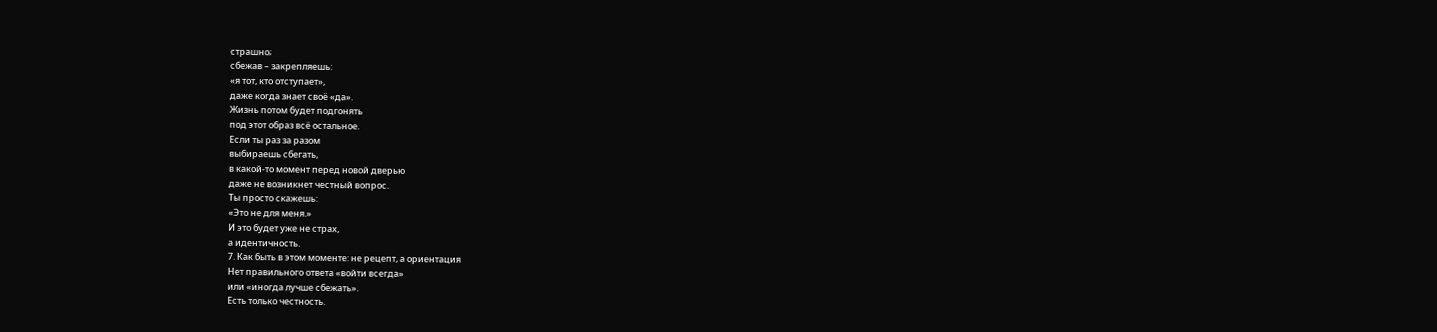страшно;
сбежав – закрепляешь:
«я тот, кто отступает»,
даже когда знает своё «да».
Жизнь потом будет подгонять
под этот образ всё остальное.
Если ты раз за разом
выбираешь сбегать,
в какой-то момент перед новой дверью
даже не возникнет честный вопрос.
Ты просто скажешь:
«Это не для меня.»
И это будет уже не страх,
а идентичность.
7. Как быть в этом моменте: не рецепт, а ориентация
Нет правильного ответa «войти всегда»
или «иногда лучше сбежать».
Есть только честность.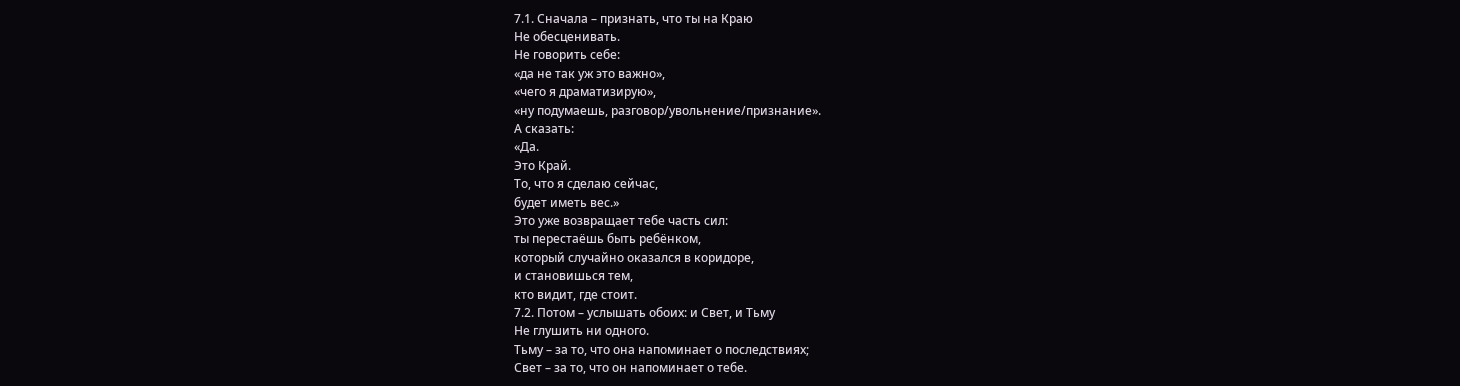7.1. Сначала – признать, что ты на Краю
Не обесценивать.
Не говорить себе:
«да не так уж это важно»,
«чего я драматизирую»,
«ну подумаешь, разговор/увольнение/признание».
А сказать:
«Да.
Это Край.
То, что я сделаю сейчас,
будет иметь вес.»
Это уже возвращает тебе часть сил:
ты перестаёшь быть ребёнком,
который случайно оказался в коридоре,
и становишься тем,
кто видит, где стоит.
7.2. Потом – услышать обоих: и Свет, и Тьму
Не глушить ни одного.
Тьму – за то, что она напоминает о последствиях;
Свет – за то, что он напоминает о тебе.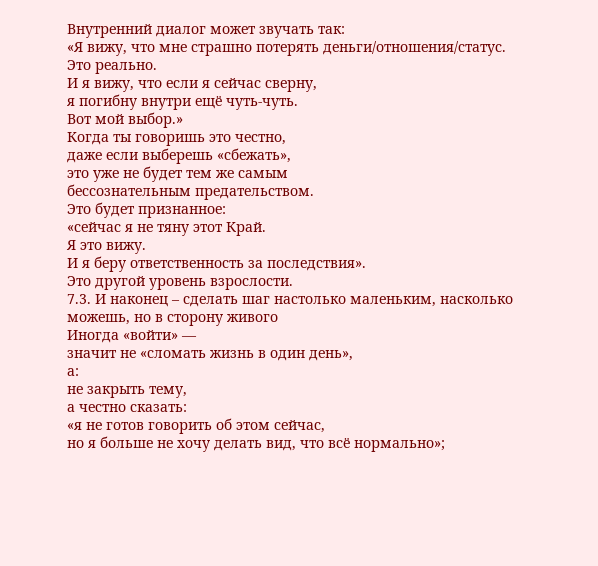Внутренний диалог может звучать так:
«Я вижу, что мне страшно потерять деньги/отношения/статус.
Это реально.
И я вижу, что если я сейчас сверну,
я погибну внутри ещё чуть-чуть.
Вот мой выбор.»
Когда ты говоришь это честно,
даже если выберешь «сбежать»,
это уже не будет тем же самым
бессознательным предательством.
Это будет признанное:
«сейчас я не тяну этот Край.
Я это вижу.
И я беру ответственность за последствия».
Это другой уровень взрослости.
7.3. И наконец – сделать шаг настолько маленьким, насколько можешь, но в сторону живого
Иногда «войти» —
значит не «сломать жизнь в один день»,
а:
не закрыть тему,
а честно сказать:
«я не готов говорить об этом сейчас,
но я больше не хочу делать вид, что всё нормально»;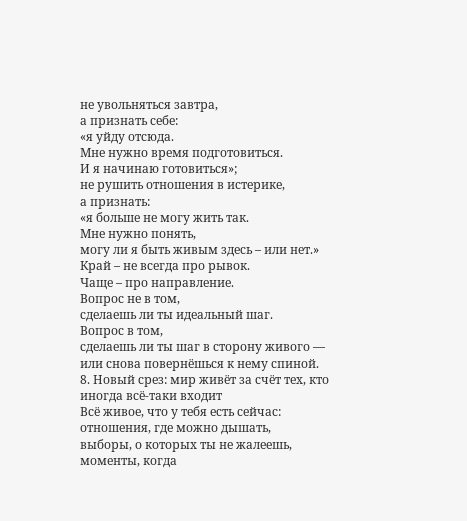не увольняться завтра,
а признать себе:
«я уйду отсюда.
Мне нужно время подготовиться.
И я начинаю готовиться»;
не рушить отношения в истерике,
а признать:
«я больше не могу жить так.
Мне нужно понять,
могу ли я быть живым здесь – или нет.»
Край – не всегда про рывок.
Чаще – про направление.
Вопрос не в том,
сделаешь ли ты идеальный шаг.
Вопрос в том,
сделаешь ли ты шаг в сторону живого —
или снова повернёшься к нему спиной.
8. Новый срез: мир живёт за счёт тех, кто иногда всё-таки входит
Всё живое, что у тебя есть сейчас:
отношения, где можно дышать,
выборы, о которых ты не жалеешь,
моменты, когда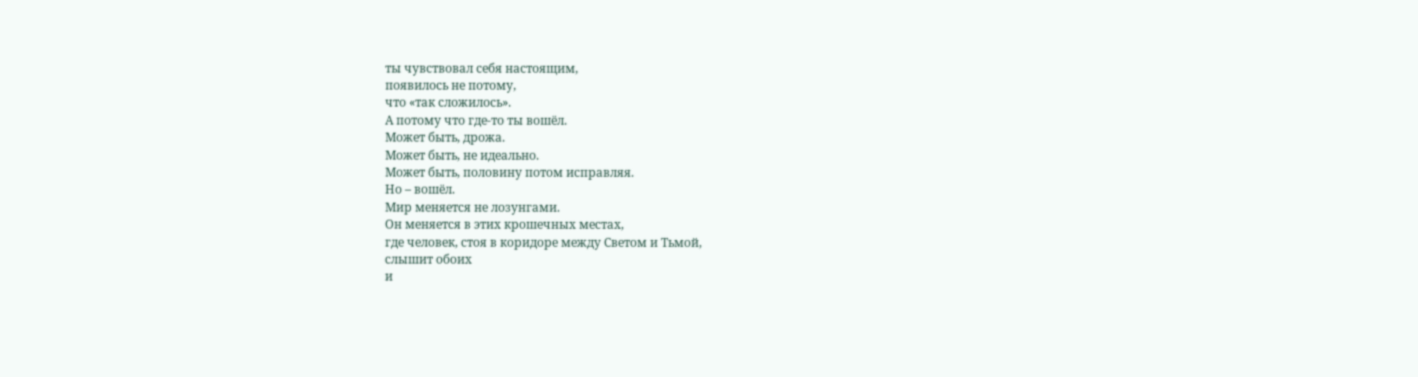ты чувствовал себя настоящим,
появилось не потому,
что «так сложилось».
А потому что где-то ты вошёл.
Может быть, дрожа.
Может быть, не идеально.
Может быть, половину потом исправляя.
Но – вошёл.
Мир меняется не лозунгами.
Он меняется в этих крошечных местах,
где человек, стоя в коридоре между Светом и Тьмой,
слышит обоих
и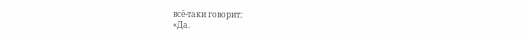всё-таки говорит:
«Да.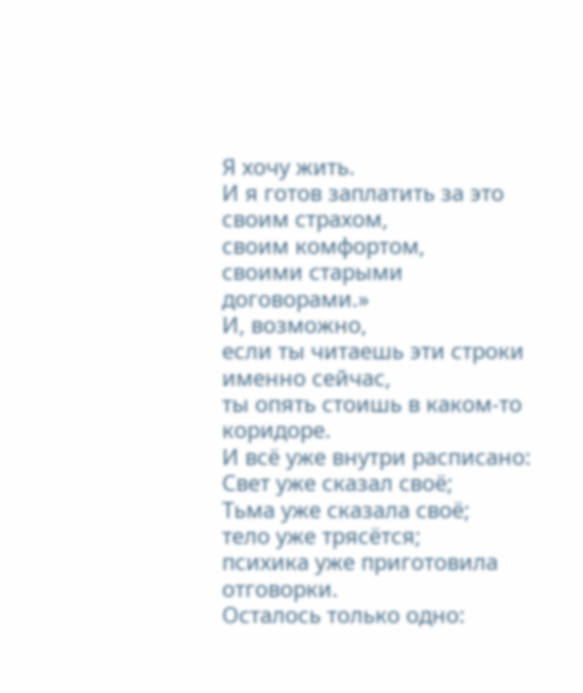Я хочу жить.
И я готов заплатить за это
своим страхом,
своим комфортом,
своими старыми договорами.»
И, возможно,
если ты читаешь эти строки именно сейчас,
ты опять стоишь в каком-то коридоре.
И всё уже внутри расписано:
Свет уже сказал своё;
Тьма уже сказала своё;
тело уже трясётся;
психика уже приготовила отговорки.
Осталось только одно: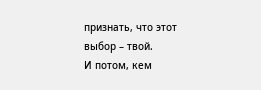признать, что этот выбор – твой.
И потом, кем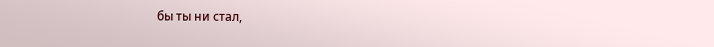бы ты ни стал,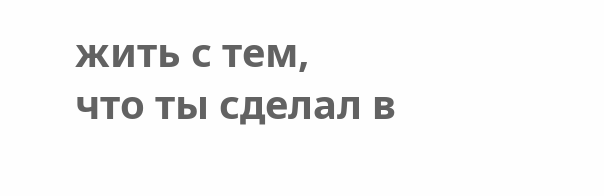жить с тем,
что ты сделал в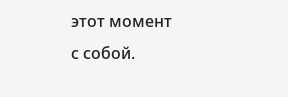этот момент
с собой.